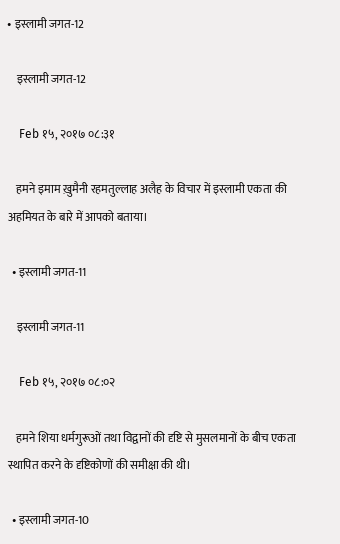• इस्लामी जगत-12

    इस्लामी जगत-12

    Feb १५, २०१७ ०८:३१

    हमने इमाम ख़ुमैनी रहमतुल्लाह अलैह के विचार में इस्लामी एकता की अहमियत के बारे में आपको बताया।

  • इस्लामी जगत-11

    इस्लामी जगत-11

    Feb १५, २०१७ ०८:०२

    हमने शिया धर्मगुरूओं तथा विद्वानों की दृष्टि से मुसलमानों के बीच एकता स्थापित करने के दृष्टिकोणों की समीक्षा की थी।

  • इस्लामी जगत-10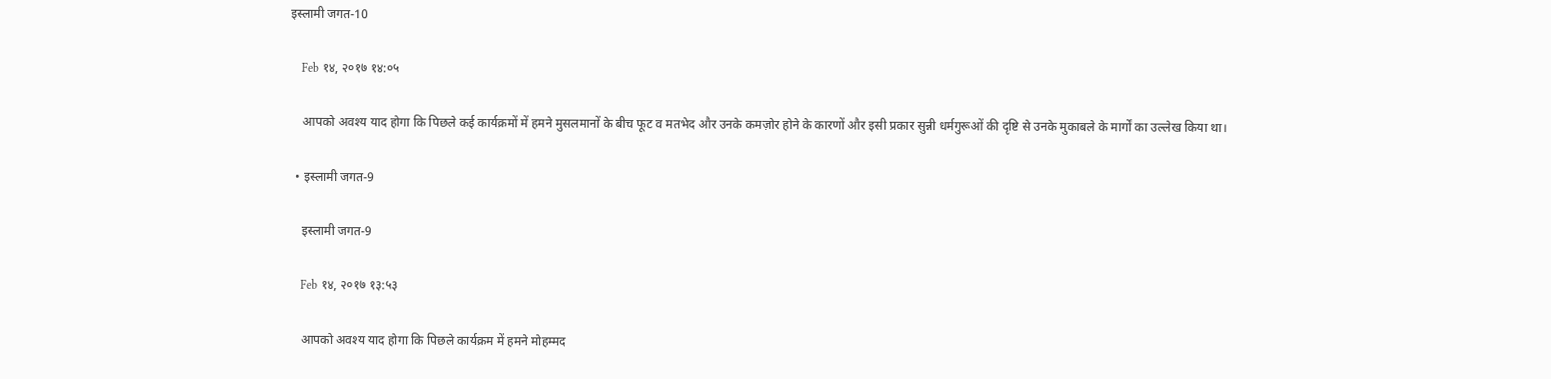इस्लामी जगत-10

    Feb १४, २०१७ १४:०५

    आपको अवश्य याद होगा कि पिछले कई कार्यक्रमों में हमने मुसलमानों के बीच फूट व मतभेद और उनके कमज़ोर होने के कारणों और इसी प्रकार सुन्नी धर्मगुरूओं की दृष्टि से उनके मुकाबले के मार्गों का उल्लेख किया था।

  • इस्लामी जगत-9

    इस्लामी जगत-9

    Feb १४, २०१७ १३:५३

    आपको अवश्य याद होगा कि पिछले कार्यक्रम में हमने मोहम्मद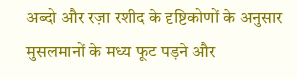अब्दो और रज़ा रशीद के दृष्टिकोणों के अनुसार मुसलमानों के मध्य फूट पड़ने और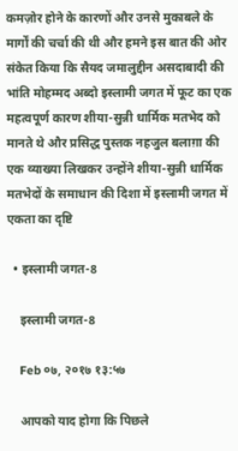कमज़ोर होने के कारणों और उनसे मुकाबले के मार्गों की चर्चा की थी और हमने इस बात की ओर संकेत किया कि सैयद जमालुद्दीन असदाबादी की भांति मोहम्मद अब्दो इस्लामी जगत में फूट का एक महत्वपूर्ण कारण शीया-सुन्नी धार्मिक मतभेद को मानते थे और प्रसिद्ध पुस्तक नहजुल बलाग़ा की एक व्याख्या लिखकर उन्होंने शीया-सुन्नी धार्मिक मतभेदों के समाधान की दिशा में इस्लामी जगत में एकता का दृष्टि

  • इस्लामी जगत-8

    इस्लामी जगत-8

    Feb ०७, २०१७ १३:५७

    आपको याद होगा कि पिछले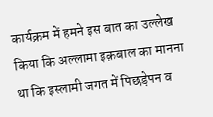कार्यक्रम में हमने इस बात का उल्लेख किया कि अल्लामा इक़बाल का मानना था कि इस्लामी जगत में पिछड़ेपन व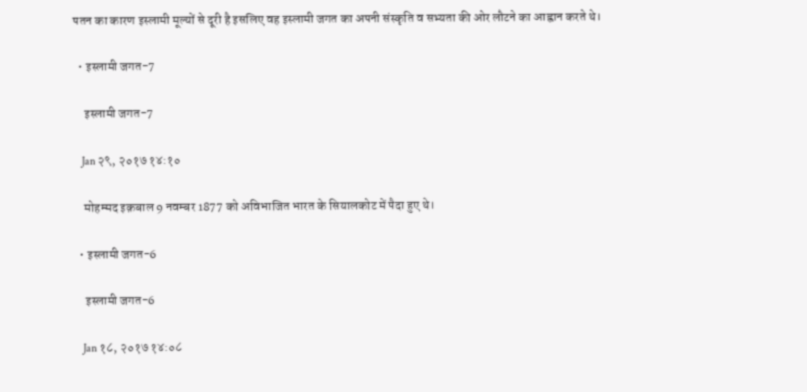पतन का कारण इस्लामी मूल्यों से दूरी है इसलिए वह इस्लामी जगत का अपनी संस्कृति व सभ्यता की ओर लौटने का आह्वान करते थे।

  • इस्लामी जगत-7

    इस्लामी जगत-7

    Jan २९, २०१७ १४:१०

    मोहम्मद इक़बाल 9 नवम्बर 1877 को अविभाजित भारत के सियालकोट में पैदा हुए थे।

  • इस्लामी जगत-6

    इस्लामी जगत-6

    Jan १८, २०१७ १४:०८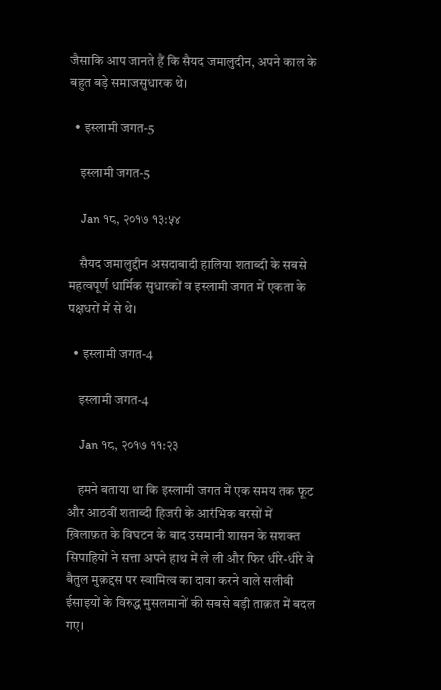जैसाकि आप जानते हैं कि सैयद जमालुदीन, अपने काल के बहुत बड़े समाजसुधारक थे।

  • इस्लामी जगत-5

    इस्लामी जगत-5

    Jan १८, २०१७ १३:५४

    सैयद जमालुद्दीन असदाबादी हालिया शताब्दी के सबसे महत्वपूर्ण धार्मिक सुधारकों व इस्लामी जगत में एकता के पक्षधरों में से थे।

  • इस्लामी जगत-4

    इस्लामी जगत-4

    Jan १८, २०१७ ११:२३

    हमने बताया था कि इस्लामी जगत में एक समय तक फूट और आठवीं शताब्दी हिजरी के आरंभिक बरसों में ख़िलाफ़त के विघटन के बाद उसमानी शासन के सशक्त सिपाहियों ने सत्ता अपने हाथ में ले ली और फिर धीरे-धीरे वे बैतुल मुक़द्दस पर स्वामित्व का दावा करने वाले सलीबी ईसाइयों के विरुद्ध मुसलमानों की सबसे बड़ी ताक़त में बदल गए।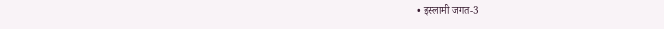• इस्लामी जगत-3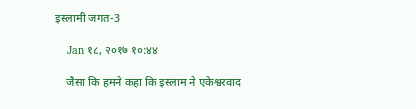इस्लामी जगत-3

    Jan १८, २०१७ १०:४४

    जैसा कि हमने कहा कि इस्लाम ने एकेश्वरवाद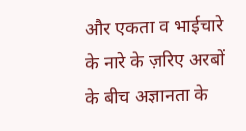और एकता व भाईचारे के नारे के ज़रिए अरबों के बीच अज्ञानता के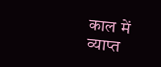काल में व्याप्त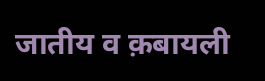जातीय व क़बायली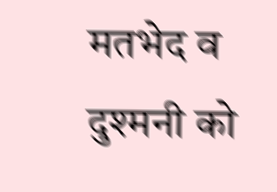मतभेद व दुश्मनी को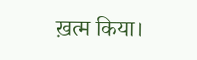ख़त्म किया।